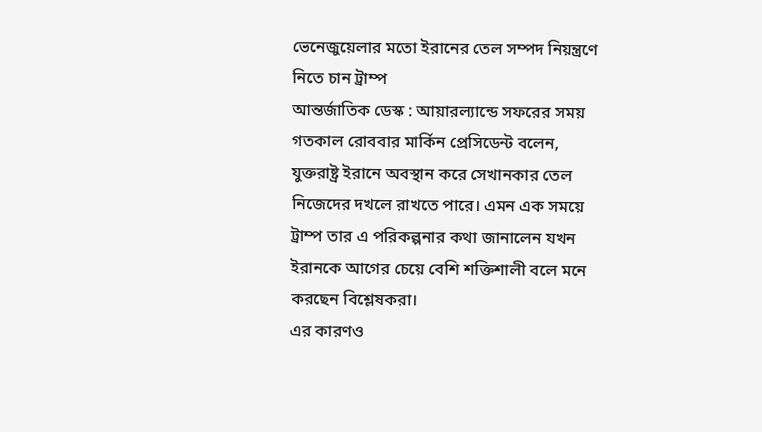ভেনেজুয়েলার মতো ইরানের তেল সম্পদ নিয়ন্ত্রণে নিতে চান ট্রাম্প
আন্তর্জাতিক ডেস্ক : আয়ারল্যান্ডে সফরের সময় গতকাল রোববার মার্কিন প্রেসিডেন্ট বলেন, যুক্তরাষ্ট্র ইরানে অবস্থান করে সেখানকার তেল নিজেদের দখলে রাখতে পারে। এমন এক সময়ে ট্রাম্প তার এ পরিকল্পনার কথা জানালেন যখন ইরানকে আগের চেয়ে বেশি শক্তিশালী বলে মনে করছেন বিশ্লেষকরা।
এর কারণও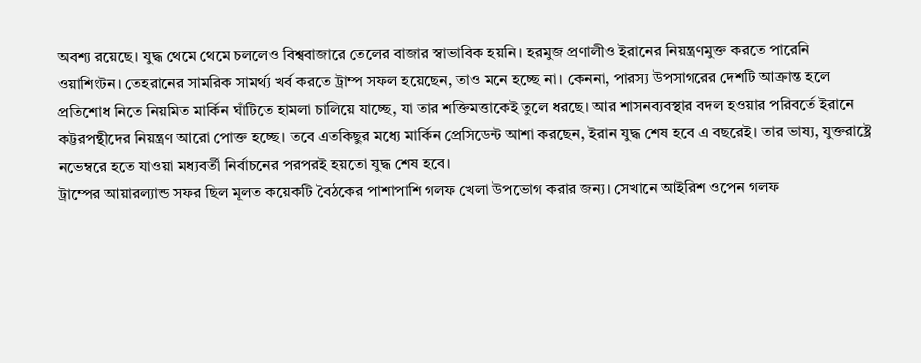অবশ্য রয়েছে। যুদ্ধ থেমে থেমে চললেও বিশ্ববাজারে তেলের বাজার স্বাভাবিক হয়নি। হরমুজ প্রণালীও ইরানের নিয়ন্ত্রণমুক্ত করতে পারেনি ওয়াশিংটন। তেহরানের সামরিক সামর্থ্য খর্ব করতে ট্রাম্প সফল হয়েছেন, তাও মনে হচ্ছে না। কেননা, পারস্য উপসাগরের দেশটি আক্রান্ত হলে প্রতিশোধ নিতে নিয়মিত মার্কিন ঘাঁটিতে হামলা চালিয়ে যাচ্ছে, যা তার শক্তিমত্তাকেই তুলে ধরছে। আর শাসনব্যবস্থার বদল হওয়ার পরিবর্তে ইরানে কট্টরপন্থীদের নিয়ন্ত্রণ আরো পোক্ত হচ্ছে। তবে এতকিছুর মধ্যে মার্কিন প্রেসিডেন্ট আশা করছেন, ইরান যুদ্ধ শেষ হবে এ বছরেই। তার ভাষ্য, যুক্তরাষ্ট্রে নভেম্বরে হতে যাওয়া মধ্যবর্তী নির্বাচনের পরপরই হয়তো যুদ্ধ শেষ হবে।
ট্রাম্পের আয়ারল্যান্ড সফর ছিল মূলত কয়েকটি বৈঠকের পাশাপাশি গলফ খেলা উপভোগ করার জন্য। সেখানে আইরিশ ওপেন গলফ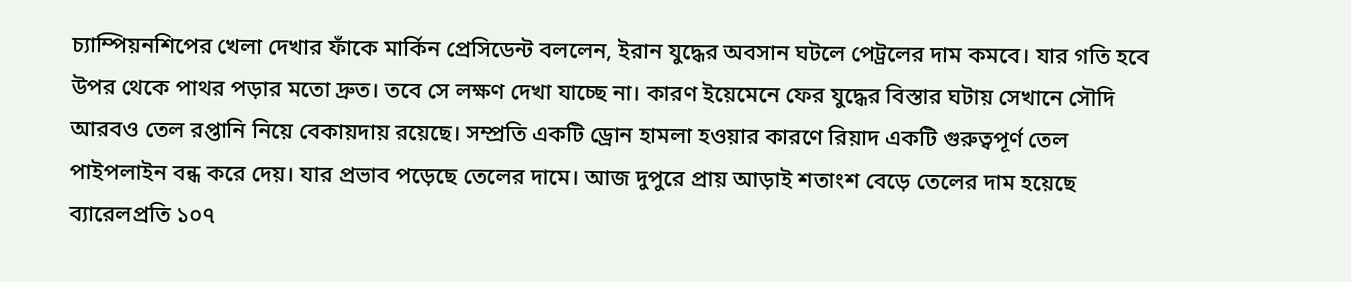চ্যাম্পিয়নশিপের খেলা দেখার ফাঁকে মার্কিন প্রেসিডেন্ট বললেন, ইরান যুদ্ধের অবসান ঘটলে পেট্রলের দাম কমবে। যার গতি হবে উপর থেকে পাথর পড়ার মতো দ্রুত। তবে সে লক্ষণ দেখা যাচ্ছে না। কারণ ইয়েমেনে ফের যুদ্ধের বিস্তার ঘটায় সেখানে সৌদি আরবও তেল রপ্তানি নিয়ে বেকায়দায় রয়েছে। সম্প্রতি একটি ড্রোন হামলা হওয়ার কারণে রিয়াদ একটি গুরুত্বপূর্ণ তেল পাইপলাইন বন্ধ করে দেয়। যার প্রভাব পড়েছে তেলের দামে। আজ দুপুরে প্রায় আড়াই শতাংশ বেড়ে তেলের দাম হয়েছে ব্যারেলপ্রতি ১০৭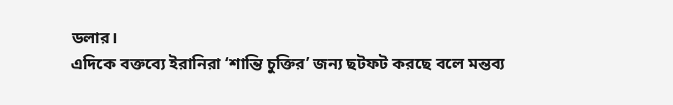ডলার।
এদিকে বক্তব্যে ইরানিরা ‘শান্তি চুক্তির’ জন্য ছটফট করছে বলে মন্তব্য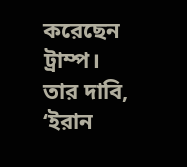করেছেন ট্রাম্প। তার দাবি, ‘ইরান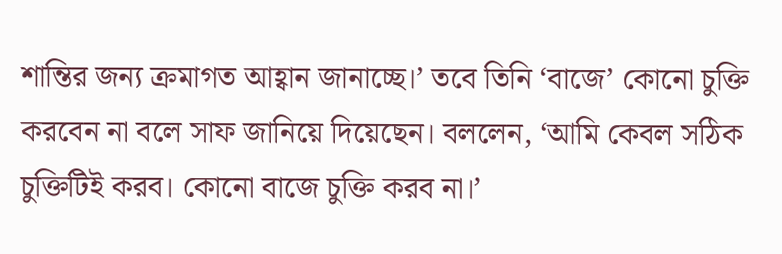শান্তির জন্য ক্রমাগত আহ্বান জানাচ্ছে।’ তবে তিনি ‘বাজে’ কোনো চুক্তি করবেন না বলে সাফ জানিয়ে দিয়েছেন। বললেন, ‘আমি কেবল সঠিক চুক্তিটিই করব। কোনো বাজে চুক্তি করব না।’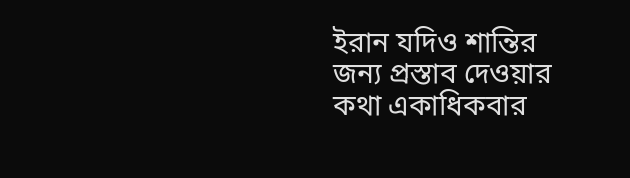ইরান যদিও শান্তির জন্য প্রস্তাব দেওয়ার কথা একাধিকবার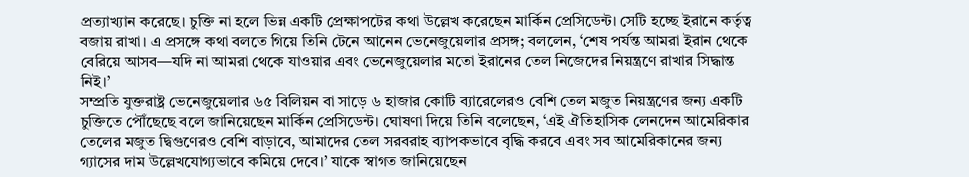প্রত্যাখ্যান করেছে। চুক্তি না হলে ভিন্ন একটি প্রেক্ষাপটের কথা উল্লেখ করেছেন মার্কিন প্রেসিডেন্ট। সেটি হচ্ছে ইরানে কর্তৃত্ব বজায় রাখা। এ প্রসঙ্গে কথা বলতে গিয়ে তিনি টেনে আনেন ভেনেজুয়েলার প্রসঙ্গ; বললেন, ‘শেষ পর্যন্ত আমরা ইরান থেকে বেরিয়ে আসব—যদি না আমরা থেকে যাওয়ার এবং ভেনেজুয়েলার মতো ইরানের তেল নিজেদের নিয়ন্ত্রণে রাখার সিদ্ধান্ত নিই।’
সম্প্রতি যুক্তরাষ্ট্র ভেনেজুয়েলার ৬৫ বিলিয়ন বা সাড়ে ৬ হাজার কোটি ব্যারেলেরও বেশি তেল মজুত নিয়ন্ত্রণের জন্য একটি চুক্তিতে পৌঁছেছে বলে জানিয়েছেন মার্কিন প্রেসিডেন্ট। ঘোষণা দিয়ে তিনি বলেছেন, ‘এই ঐতিহাসিক লেনদেন আমেরিকার তেলের মজুত দ্বিগুণেরও বেশি বাড়াবে, আমাদের তেল সরবরাহ ব্যাপকভাবে বৃদ্ধি করবে এবং সব আমেরিকানের জন্য গ্যাসের দাম উল্লেখযোগ্যভাবে কমিয়ে দেবে।’ যাকে স্বাগত জানিয়েছেন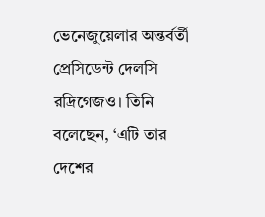ভেনেজুয়েলার অন্তর্বর্তী প্রেসিডেন্ট দেলসি রদ্রিগেজও। তিনি বলেছেন, ‘এটি তার দেশের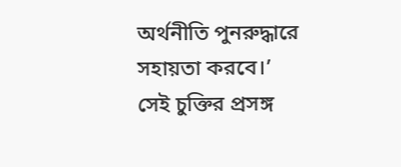অর্থনীতি পুনরুদ্ধারে সহায়তা করবে।’
সেই চুক্তির প্রসঙ্গ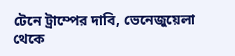টেনে ট্রাম্পের দাবি, ভেনেজুয়েলা থেকে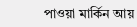পাওয়া মার্কিন আয়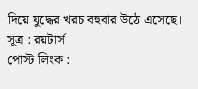দিয়ে যুদ্ধের খরচ বহুবার উঠে এসেছে। সূত্র : রয়টার্স
পোস্ট লিংক :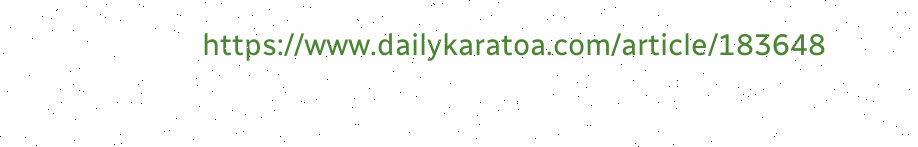https://www.dailykaratoa.com/article/183648